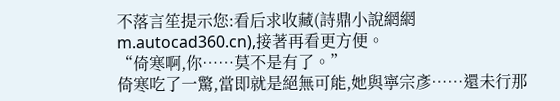不落言笙提示您:看后求收藏(詩鼎小說網網m.autocad360.cn),接著再看更方便。
“倚寒啊,你……莫不是有了。”
倚寒吃了一驚,當即就是絕無可能,她與寧宗彥……還未行那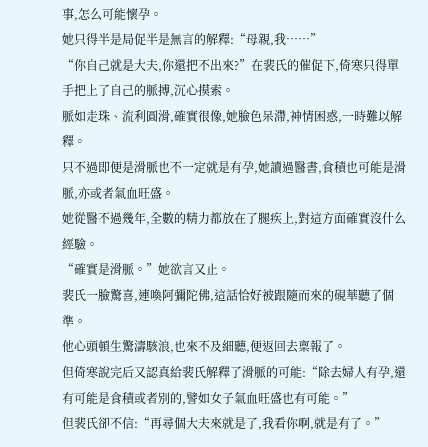事,怎么可能懷孕。
她只得半是局促半是無言的解釋:“母親,我……”
“你自己就是大夫,你還把不出來?”在裴氏的催促下,倚寒只得單手把上了自己的脈搏,沉心摸索。
脈如走珠、流利圓滑,確實很像,她臉色呆滯,神情困惑,一時難以解釋。
只不過即便是滑脈也不一定就是有孕,她讀過醫書,食積也可能是滑脈,亦或者氣血旺盛。
她從醫不過幾年,全數的精力都放在了腿疾上,對這方面確實沒什么經驗。
“確實是滑脈。”她欲言又止。
裴氏一臉驚喜,連喚阿彌陀佛,這話恰好被跟隨而來的硯華聽了個準。
他心頭頓生驚濤駭浪,也來不及細聽,便返回去稟報了。
但倚寒說完后又認真給裴氏解釋了滑脈的可能:“除去婦人有孕,還有可能是食積或者別的,譬如女子氣血旺盛也有可能。”
但裴氏卻不信:“再尋個大夫來就是了,我看你啊,就是有了。”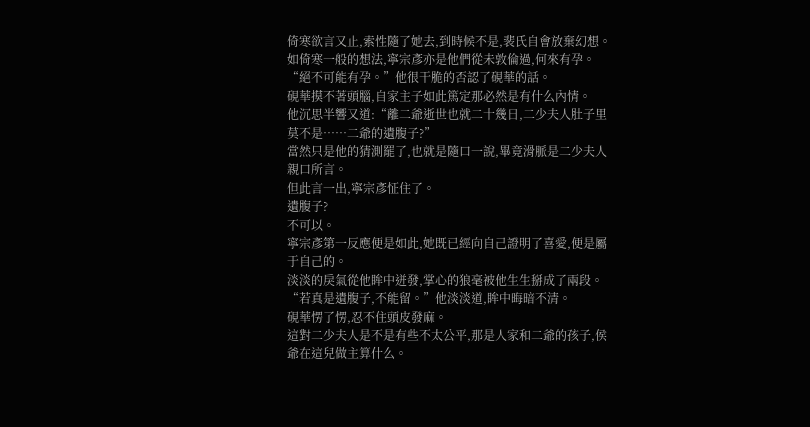倚寒欲言又止,索性隨了她去,到時候不是,裴氏自會放棄幻想。
如倚寒一般的想法,寧宗彥亦是他們從未敦倫過,何來有孕。
“絕不可能有孕。”他很干脆的否認了硯華的話。
硯華摸不著頭腦,自家主子如此篤定那必然是有什么內情。
他沉思半響又道:“離二爺逝世也就二十幾日,二少夫人肚子里莫不是……二爺的遺腹子?”
當然只是他的猜測罷了,也就是隨口一說,畢竟滑脈是二少夫人親口所言。
但此言一出,寧宗彥怔住了。
遺腹子?
不可以。
寧宗彥第一反應便是如此,她既已經向自己證明了喜愛,便是屬于自己的。
淡淡的戾氣從他眸中迸發,掌心的狼毫被他生生掰成了兩段。
“若真是遺腹子,不能留。”他淡淡道,眸中晦暗不清。
硯華愣了愣,忍不住頭皮發麻。
這對二少夫人是不是有些不太公平,那是人家和二爺的孩子,侯爺在這兒做主算什么。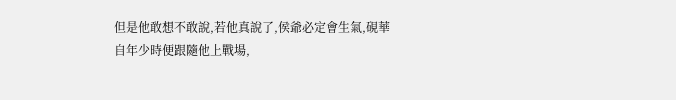但是他敢想不敢說,若他真說了,侯爺必定會生氣,硯華自年少時便跟隨他上戰場,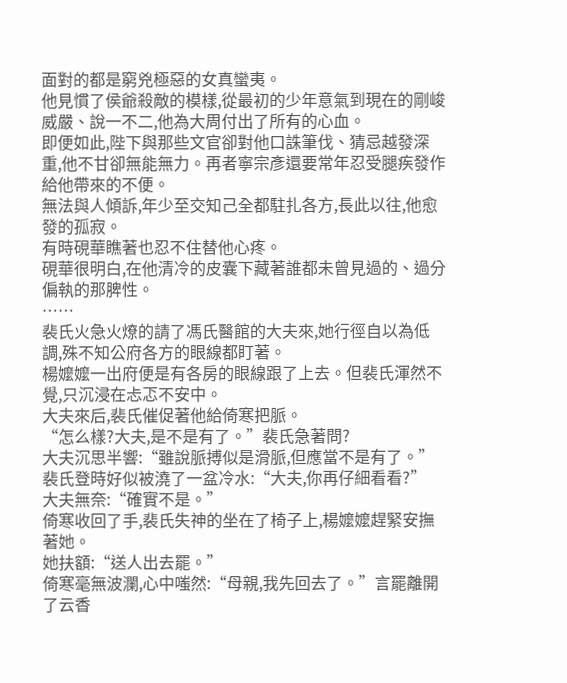面對的都是窮兇極惡的女真蠻夷。
他見慣了侯爺殺敵的模樣,從最初的少年意氣到現在的剛峻威嚴、說一不二,他為大周付出了所有的心血。
即便如此,陛下與那些文官卻對他口誅筆伐、猜忌越發深重,他不甘卻無能無力。再者寧宗彥還要常年忍受腿疾發作給他帶來的不便。
無法與人傾訴,年少至交知己全都駐扎各方,長此以往,他愈發的孤寂。
有時硯華瞧著也忍不住替他心疼。
硯華很明白,在他清冷的皮囊下藏著誰都未曾見過的、過分偏執的那脾性。
……
裴氏火急火燎的請了馮氏醫館的大夫來,她行徑自以為低調,殊不知公府各方的眼線都盯著。
楊嬤嬤一出府便是有各房的眼線跟了上去。但裴氏渾然不覺,只沉浸在忐忑不安中。
大夫來后,裴氏催促著他給倚寒把脈。
“怎么樣?大夫,是不是有了。”裴氏急著問?
大夫沉思半響:“雖說脈搏似是滑脈,但應當不是有了。”
裴氏登時好似被澆了一盆冷水:“大夫,你再仔細看看?”
大夫無奈:“確實不是。”
倚寒收回了手,裴氏失神的坐在了椅子上,楊嬤嬤趕緊安撫著她。
她扶額:“送人出去罷。”
倚寒毫無波瀾,心中嗤然:“母親,我先回去了。”言罷離開了云香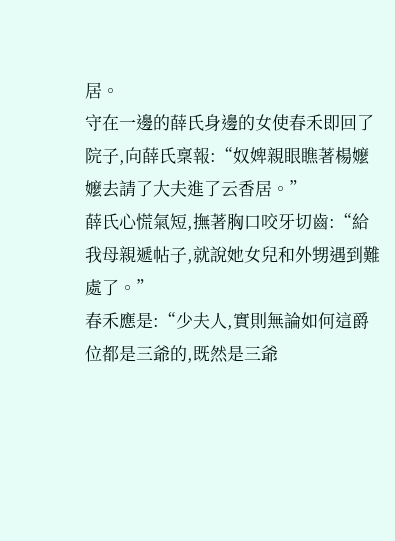居。
守在一邊的薛氏身邊的女使春禾即回了院子,向薛氏稟報:“奴婢親眼瞧著楊嬤嬤去請了大夫進了云香居。”
薛氏心慌氣短,撫著胸口咬牙切齒:“給我母親遞帖子,就說她女兒和外甥遇到難處了。”
春禾應是:“少夫人,實則無論如何這爵位都是三爺的,既然是三爺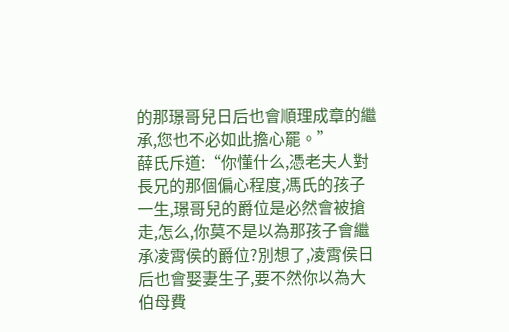的那璟哥兒日后也會順理成章的繼承,您也不必如此擔心罷。”
薛氏斥道:“你懂什么,憑老夫人對長兄的那個偏心程度,馮氏的孩子一生,璟哥兒的爵位是必然會被搶走,怎么,你莫不是以為那孩子會繼承凌霄侯的爵位?別想了,凌霄侯日后也會娶妻生子,要不然你以為大伯母費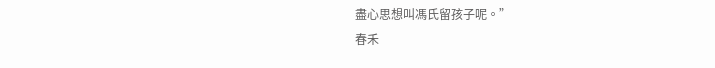盡心思想叫馮氏留孩子呢。”
春禾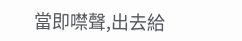當即噤聲,出去給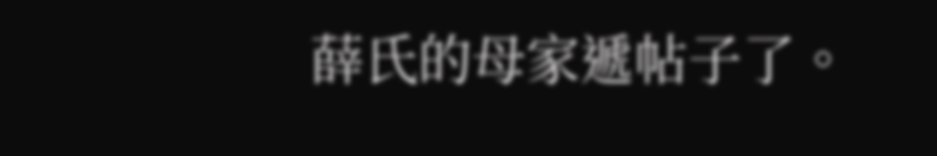薛氏的母家遞帖子了。